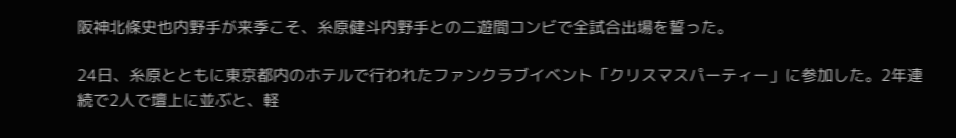阪神北條史也内野手が来季こそ、糸原健斗内野手との二遊間コンビで全試合出場を誓った。

24日、糸原とともに東京都内のホテルで行われたファンクラブイベント「クリスマスパーティー」に参加した。2年連続で2人で壇上に並ぶと、軽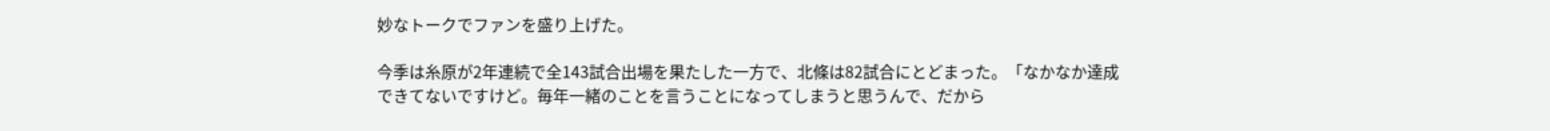妙なトークでファンを盛り上げた。

今季は糸原が2年連続で全143試合出場を果たした一方で、北條は82試合にとどまった。「なかなか達成できてないですけど。毎年一緒のことを言うことになってしまうと思うんで、だから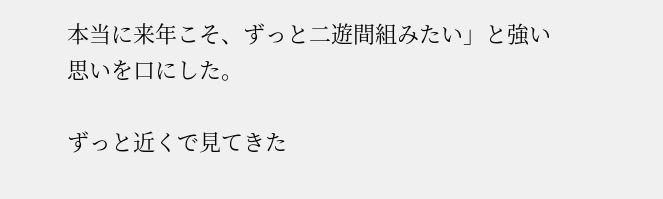本当に来年こそ、ずっと二遊間組みたい」と強い思いを口にした。

ずっと近くで見てきた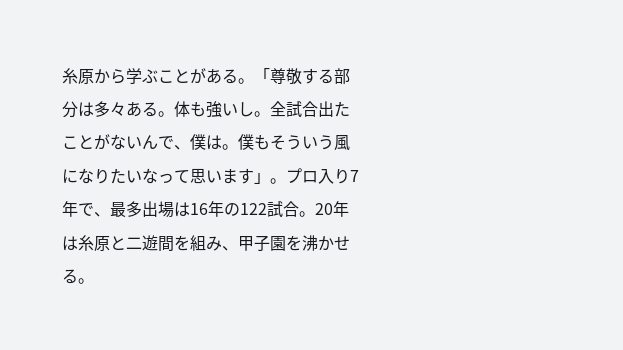糸原から学ぶことがある。「尊敬する部分は多々ある。体も強いし。全試合出たことがないんで、僕は。僕もそういう風になりたいなって思います」。プロ入り7年で、最多出場は16年の122試合。20年は糸原と二遊間を組み、甲子園を沸かせる。